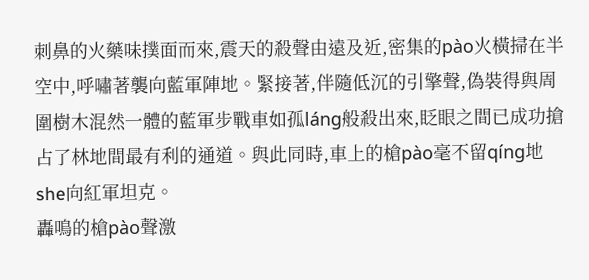刺鼻的火藥味撲面而來,震天的殺聲由遠及近,密集的pào火橫掃在半空中,呼嘯著襲向藍軍陣地。緊接著,伴隨低沉的引擎聲,偽裝得與周圍樹木混然一體的藍軍步戰車如孤láng般殺出來,眨眼之間已成功搶占了林地間最有利的通道。與此同時,車上的槍pào毫不留qíng地she向紅軍坦克。
轟鳴的槍pào聲激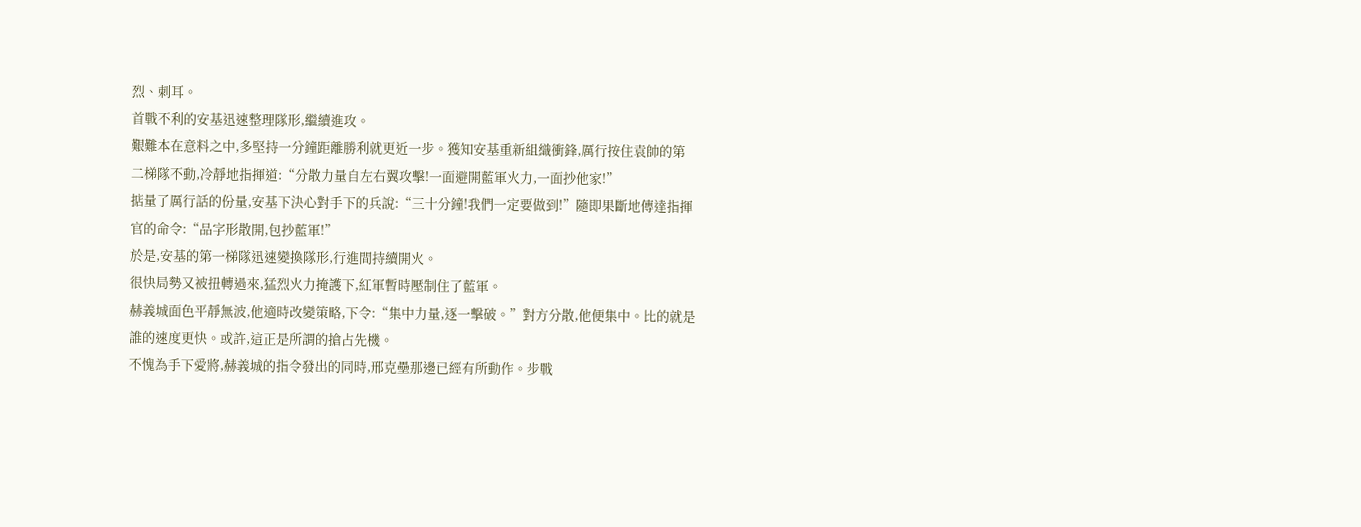烈、刺耳。
首戰不利的安基迅速整理隊形,繼續進攻。
艱難本在意料之中,多堅持一分鐘距離勝利就更近一步。獲知安基重新組織衝鋒,厲行按住袁帥的第二梯隊不動,冷靜地指揮道:“分散力量自左右翼攻擊!一面避開藍軍火力,一面抄他家!”
掂量了厲行話的份量,安基下決心對手下的兵說:“三十分鐘!我們一定要做到!”隨即果斷地傳達指揮官的命令:“品字形散開,包抄藍軍!”
於是,安基的第一梯隊迅速變換隊形,行進間持續開火。
很快局勢又被扭轉過來,猛烈火力掩護下,紅軍暫時壓制住了藍軍。
赫義城面色平靜無波,他適時改變策略,下令:“集中力量,逐一擊破。”對方分散,他便集中。比的就是誰的速度更快。或許,這正是所謂的搶占先機。
不愧為手下愛將,赫義城的指令發出的同時,邢克壘那邊已經有所動作。步戰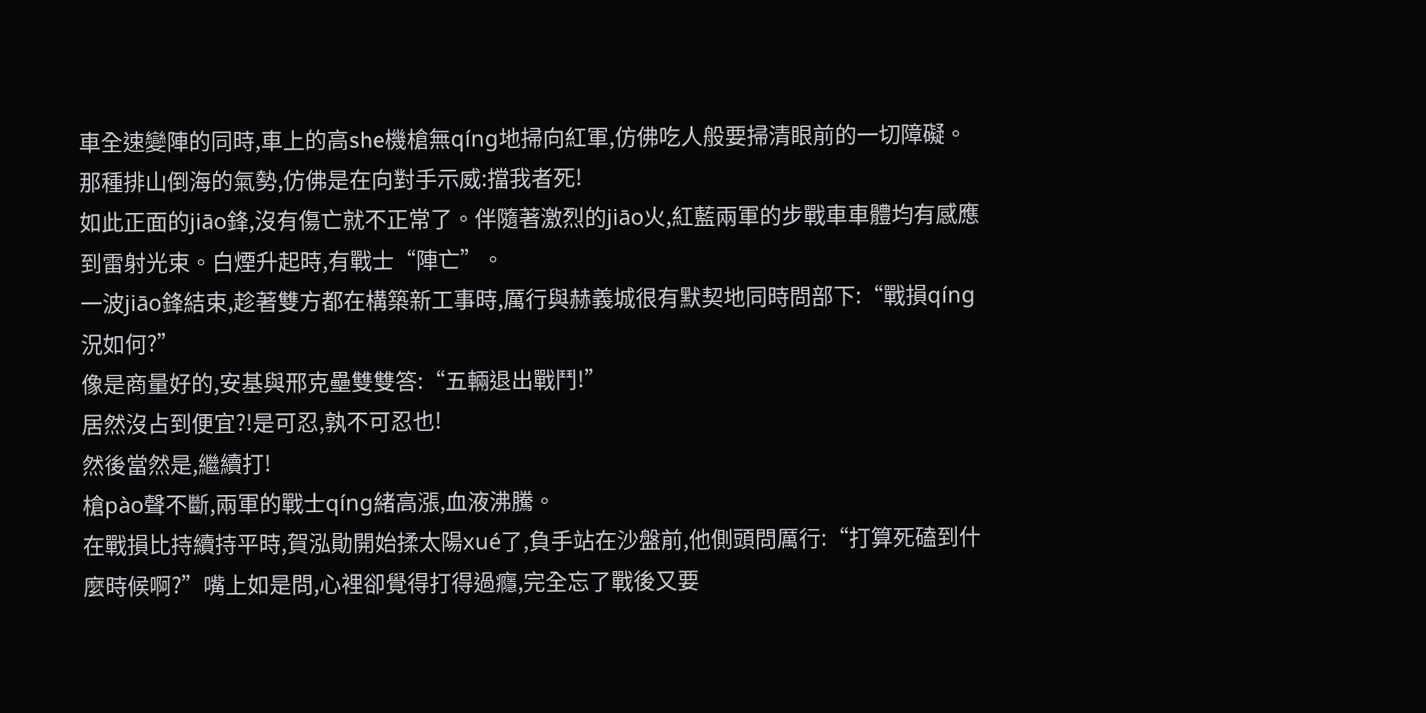車全速變陣的同時,車上的高she機槍無qíng地掃向紅軍,仿佛吃人般要掃清眼前的一切障礙。
那種排山倒海的氣勢,仿佛是在向對手示威:擋我者死!
如此正面的jiāo鋒,沒有傷亡就不正常了。伴隨著激烈的jiāo火,紅藍兩軍的步戰車車體均有感應到雷射光束。白煙升起時,有戰士“陣亡”。
一波jiāo鋒結束,趁著雙方都在構築新工事時,厲行與赫義城很有默契地同時問部下:“戰損qíng況如何?”
像是商量好的,安基與邢克壘雙雙答:“五輛退出戰鬥!”
居然沒占到便宜?!是可忍,孰不可忍也!
然後當然是,繼續打!
槍pào聲不斷,兩軍的戰士qíng緒高漲,血液沸騰。
在戰損比持續持平時,賀泓勛開始揉太陽xué了,負手站在沙盤前,他側頭問厲行:“打算死磕到什麼時候啊?”嘴上如是問,心裡卻覺得打得過癮,完全忘了戰後又要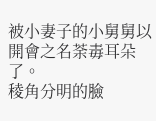被小妻子的小舅舅以開會之名荼毒耳朵了。
稜角分明的臉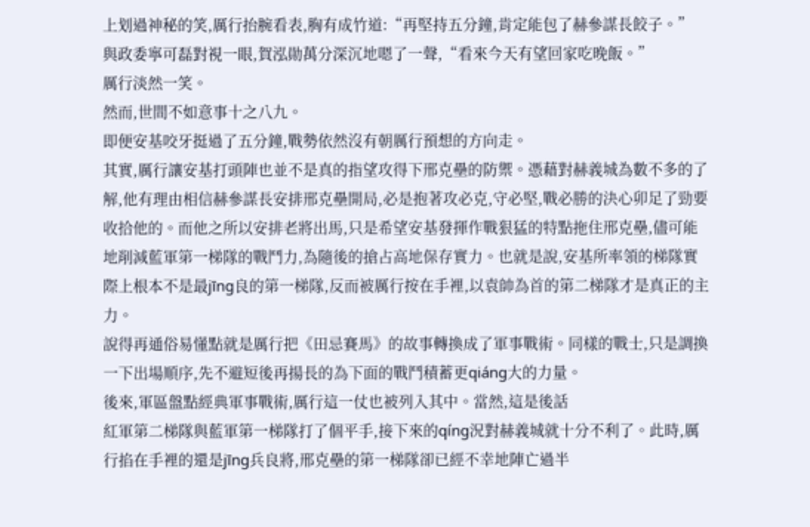上划過神秘的笑,厲行抬腕看表,胸有成竹道:“再堅持五分鐘,肯定能包了赫參謀長餃子。”
與政委寧可磊對視一眼,賀泓勛萬分深沉地嗯了一聲,“看來今天有望回家吃晚飯。”
厲行淡然一笑。
然而,世間不如意事十之八九。
即便安基咬牙挺過了五分鐘,戰勢依然沒有朝厲行預想的方向走。
其實,厲行讓安基打頭陣也並不是真的指望攻得下邢克壘的防禦。憑藉對赫義城為數不多的了解,他有理由相信赫參謀長安排邢克壘開局,必是抱著攻必克,守必堅,戰必勝的決心卯足了勁要收拾他的。而他之所以安排老將出馬,只是希望安基發揮作戰狠猛的特點拖住邢克壘,儘可能地削減藍軍第一梯隊的戰鬥力,為隨後的搶占高地保存實力。也就是說,安基所率領的梯隊實際上根本不是最jīng良的第一梯隊,反而被厲行按在手裡,以袁帥為首的第二梯隊才是真正的主力。
說得再通俗易懂點就是厲行把《田忌賽馬》的故事轉換成了軍事戰術。同樣的戰士,只是調換一下出場順序,先不避短後再揚長的為下面的戰鬥積蓄更qiáng大的力量。
後來,軍區盤點經典軍事戰術,厲行這一仗也被列入其中。當然,這是後話
紅軍第二梯隊與藍軍第一梯隊打了個平手,接下來的qíng況對赫義城就十分不利了。此時,厲行掐在手裡的還是jīng兵良將,邢克壘的第一梯隊卻已經不幸地陣亡過半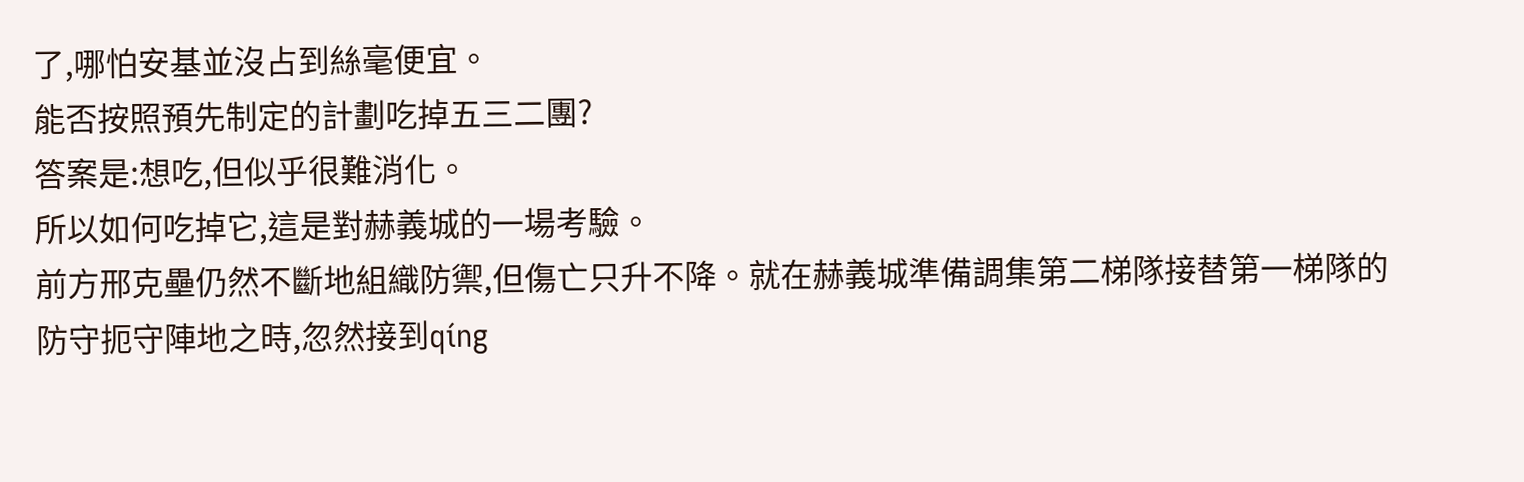了,哪怕安基並沒占到絲毫便宜。
能否按照預先制定的計劃吃掉五三二團?
答案是:想吃,但似乎很難消化。
所以如何吃掉它,這是對赫義城的一場考驗。
前方邢克壘仍然不斷地組織防禦,但傷亡只升不降。就在赫義城準備調集第二梯隊接替第一梯隊的防守扼守陣地之時,忽然接到qíng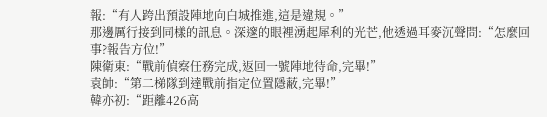報:“有人跨出預設陣地向白城推進,這是違規。”
那邊厲行接到同樣的訊息。深邃的眼裡湧起犀利的光芒,他透過耳麥沉聲問:“怎麼回事?報告方位!”
陳衛東:“戰前偵察任務完成,返回一號陣地待命,完畢!”
袁帥:“第二梯隊到達戰前指定位置隱蔽,完畢!”
韓亦初:“距離426高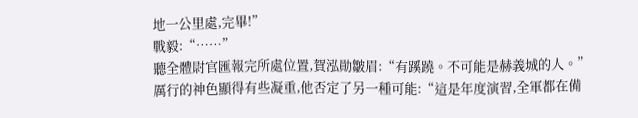地一公里處,完畢!”
戰毅:“……”
聽全體尉官匯報完所處位置,賀泓勛皺眉:“有蹊蹺。不可能是赫義城的人。”
厲行的神色顯得有些凝重,他否定了另一種可能:“這是年度演習,全軍都在備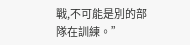戰,不可能是別的部隊在訓練。”